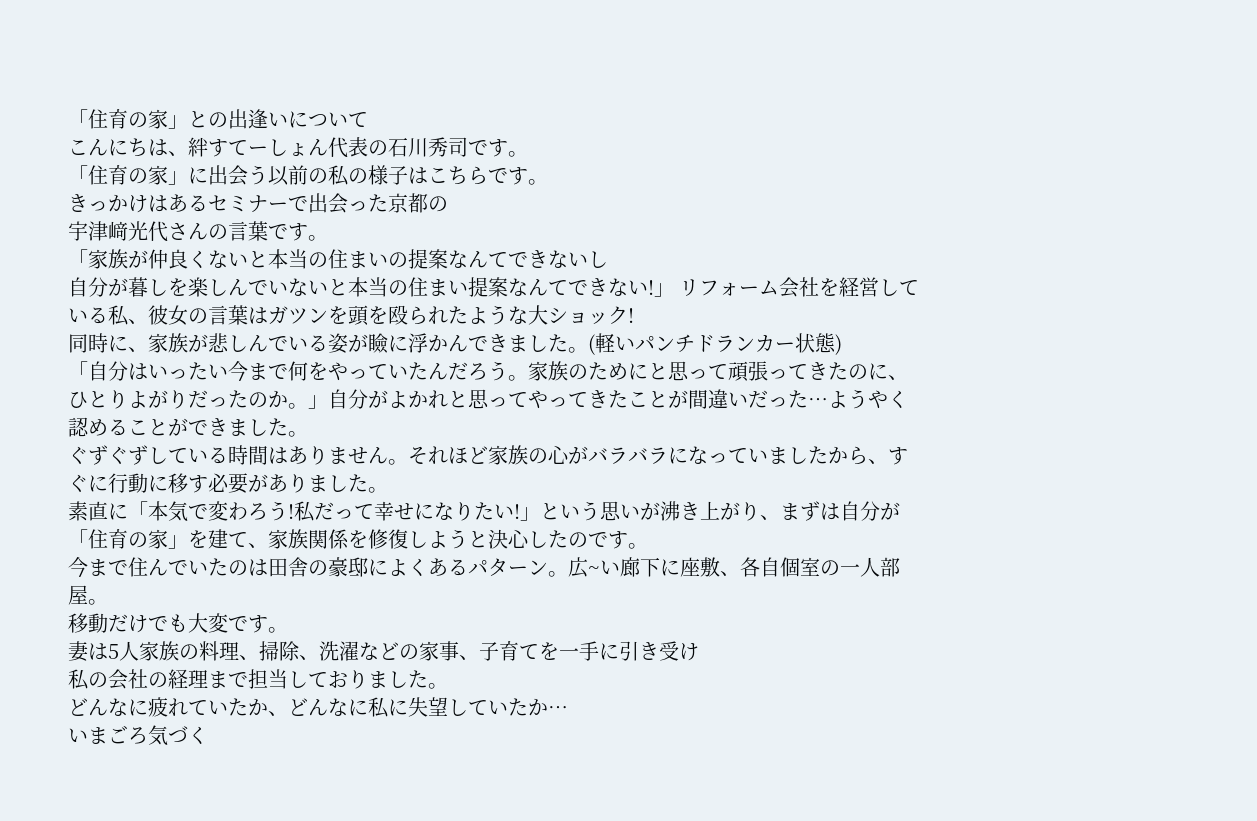「住育の家」との出逢いについて
こんにちは、絆すてーしょん代表の石川秀司です。
「住育の家」に出会う以前の私の様子はこちらです。
きっかけはあるセミナーで出会った京都の
宇津﨑光代さんの言葉です。
「家族が仲良くないと本当の住まいの提案なんてできないし
自分が暮しを楽しんでいないと本当の住まい提案なんてできない!」 リフォーム会社を経営している私、彼女の言葉はガツンを頭を殴られたような大ショック!
同時に、家族が悲しんでいる姿が瞼に浮かんできました。(軽いパンチドランカー状態)
「自分はいったい今まで何をやっていたんだろう。家族のためにと思って頑張ってきたのに、ひとりよがりだったのか。」自分がよかれと思ってやってきたことが間違いだった…ようやく認めることができました。
ぐずぐずしている時間はありません。それほど家族の心がバラバラになっていましたから、すぐに行動に移す必要がありました。
素直に「本気で変わろう!私だって幸せになりたい!」という思いが沸き上がり、まずは自分が「住育の家」を建て、家族関係を修復しようと決心したのです。
今まで住んでいたのは田舎の豪邸によくあるパターン。広~い廊下に座敷、各自個室の一人部屋。
移動だけでも大変です。
妻は5人家族の料理、掃除、洗濯などの家事、子育てを一手に引き受け
私の会社の経理まで担当しておりました。
どんなに疲れていたか、どんなに私に失望していたか…
いまごろ気づく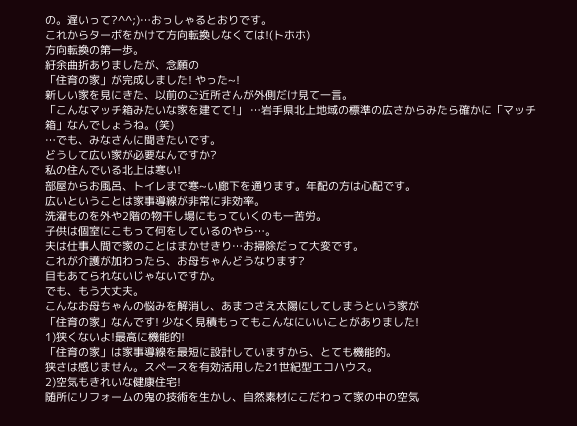の。遅いって?^^;)…おっしゃるとおりです。
これからターボをかけて方向転換しなくては!(トホホ)
方向転換の第一歩。
紆余曲折ありましたが、念願の
「住育の家」が完成しました! やった~!
新しい家を見にきた、以前のご近所さんが外側だけ見て一言。
「こんなマッチ箱みたいな家を建てて!」 …岩手県北上地域の標準の広さからみたら確かに「マッチ箱」なんでしょうね。(笑)
…でも、みなさんに聞きたいです。
どうして広い家が必要なんですか?
私の住んでいる北上は寒い!
部屋からお風呂、トイレまで寒~い廊下を通ります。年配の方は心配です。
広いということは家事導線が非常に非効率。
洗濯ものを外や2階の物干し場にもっていくのも一苦労。
子供は個室にこもって何をしているのやら…。
夫は仕事人間で家のことはまかせきり…お掃除だって大変です。
これが介護が加わったら、お母ちゃんどうなります?
目もあてられないじゃないですか。
でも、もう大丈夫。
こんなお母ちゃんの悩みを解消し、あまつさえ太陽にしてしまうという家が
「住育の家」なんです! 少なく見積もってもこんなにいいことがありました!
1)狭くないよ!最高に機能的!
「住育の家」は家事導線を最短に設計していますから、とても機能的。
狭さは感じません。スペースを有効活用した21世紀型エコハウス。
2)空気もきれいな健康住宅!
随所にリフォームの鬼の技術を生かし、自然素材にこだわって家の中の空気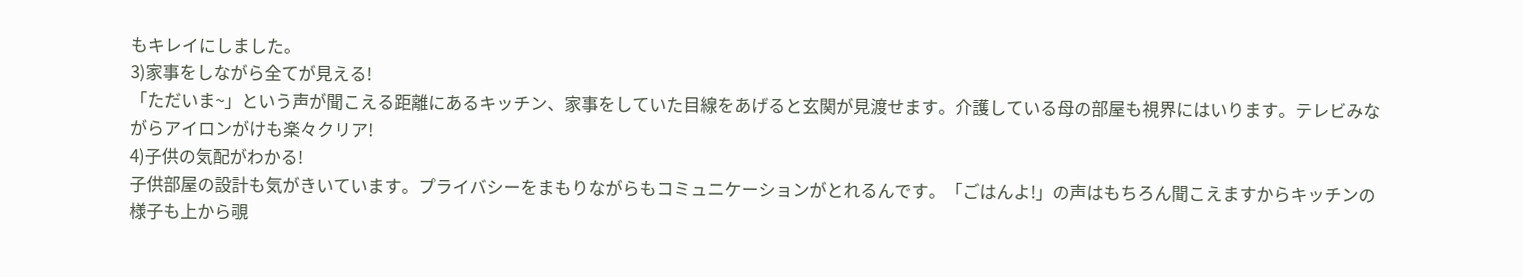もキレイにしました。
3)家事をしながら全てが見える!
「ただいま~」という声が聞こえる距離にあるキッチン、家事をしていた目線をあげると玄関が見渡せます。介護している母の部屋も視界にはいります。テレビみながらアイロンがけも楽々クリア!
4)子供の気配がわかる!
子供部屋の設計も気がきいています。プライバシーをまもりながらもコミュニケーションがとれるんです。「ごはんよ!」の声はもちろん聞こえますからキッチンの様子も上から覗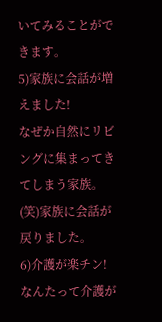いてみることができます。
5)家族に会話が増えました!
なぜか自然にリビングに集まってきてしまう家族。(笑)家族に会話が戻りました。
6)介護が楽チン!
なんたって介護が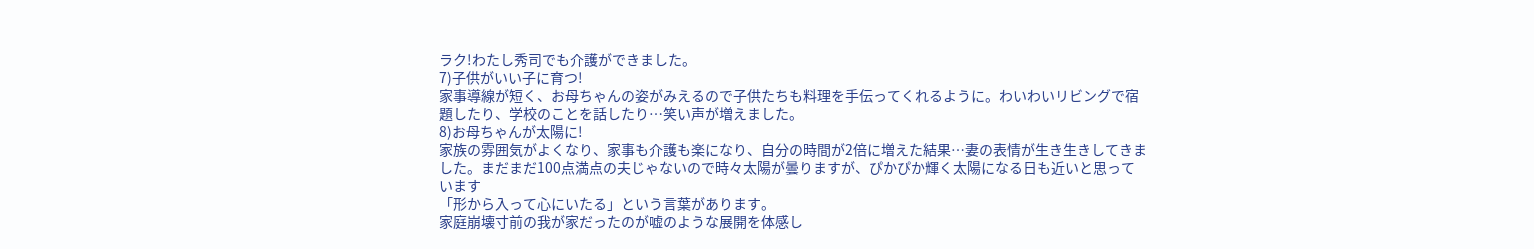ラク!わたし秀司でも介護ができました。
7)子供がいい子に育つ!
家事導線が短く、お母ちゃんの姿がみえるので子供たちも料理を手伝ってくれるように。わいわいリビングで宿題したり、学校のことを話したり…笑い声が増えました。
8)お母ちゃんが太陽に!
家族の雰囲気がよくなり、家事も介護も楽になり、自分の時間が2倍に増えた結果…妻の表情が生き生きしてきました。まだまだ100点満点の夫じゃないので時々太陽が曇りますが、ぴかぴか輝く太陽になる日も近いと思っています
「形から入って心にいたる」という言葉があります。
家庭崩壊寸前の我が家だったのが嘘のような展開を体感し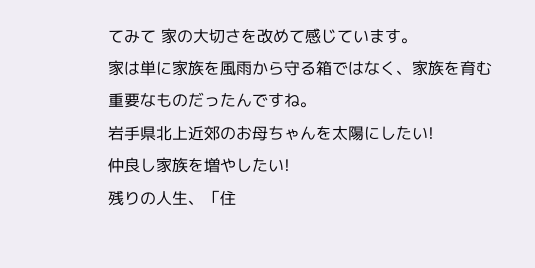てみて 家の大切さを改めて感じています。
家は単に家族を風雨から守る箱ではなく、家族を育む重要なものだったんですね。
岩手県北上近郊のお母ちゃんを太陽にしたい!
仲良し家族を増やしたい!
残りの人生、「住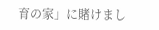育の家」に賭けまし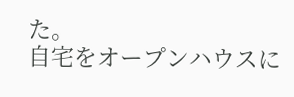た。
自宅をオープンハウスに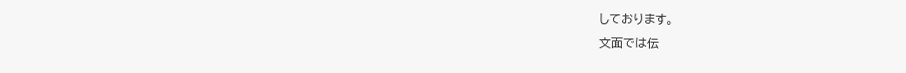しております。
文面では伝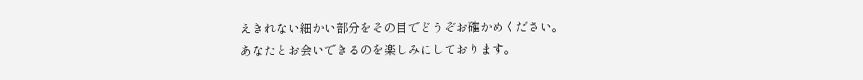えきれない細かい部分をその目でどうぞお確かめください。
あなたとお会いできるのを楽しみにしております。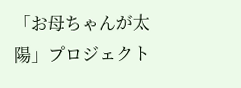「お母ちゃんが太陽」プロジェクト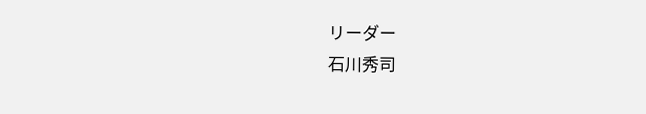リーダー
石川秀司